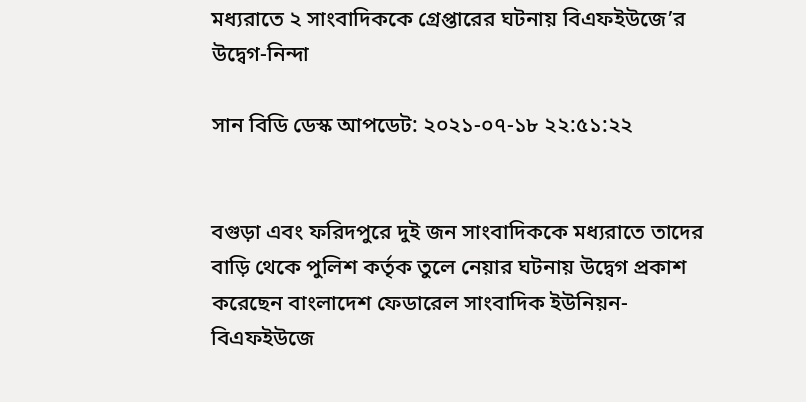মধ্যরাতে ২ সাংবাদিককে গ্রেপ্তারের ঘটনায় বিএফইউজে’র উদ্বেগ-নিন্দা

সান বিডি ডেস্ক আপডেট: ২০২১-০৭-১৮ ২২:৫১:২২


বগুড়া এবং ফরিদপুরে দুই জন সাংবাদিককে মধ্যরাতে তাদের বাড়ি থেকে পুলিশ কর্তৃক তুলে নেয়ার ঘটনায় উদ্বেগ প্রকাশ করেছেন বাংলাদেশ ফেডারেল সাংবাদিক ইউনিয়ন- বিএফইউজে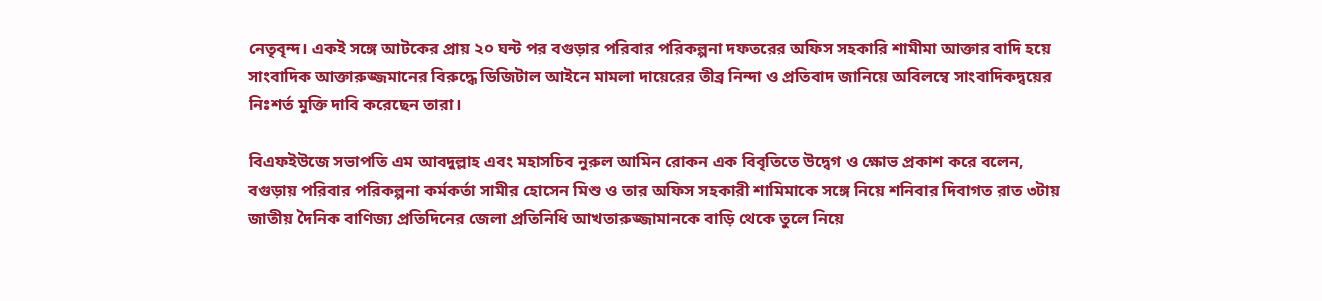নেতৃবৃন্দ। একই সঙ্গে আটকের প্রায় ২০ ঘন্ট পর বগুড়ার পরিবার পরিকল্পনা দফতরের অফিস সহকারি শামীমা আক্তার বাদি হয়ে সাংবাদিক আক্তারুজ্জমানের বিরুদ্ধে ডিজিটাল আইনে মামলা দায়েরের তীব্র নিন্দা ও প্রতিবাদ জানিয়ে অবিলম্বে সাংবাদিকদ্বয়ের নিঃশর্ত মুক্তি দাবি করেছেন তারা।

বিএফইউজে সভাপতি এম আবদুল্লাহ এবং মহাসচিব নুরুল আমিন রোকন এক বিবৃতিতে উদ্বেগ ও ক্ষোভ প্রকাশ করে বলেন, বগুড়ায় পরিবার পরিকল্পনা কর্মকর্তা সামীর হোসেন মিশু ও তার অফিস সহকারী শামিমাকে সঙ্গে নিয়ে শনিবার দিবাগত রাত ৩টায় জাতীয় দৈনিক বাণিজ্য প্রতিদিনের জেলা প্রতিনিধি আখতারুজ্জামানকে বাড়ি থেকে তুলে নিয়ে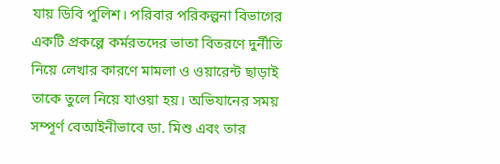যায় ডিবি পুলিশ। পরিবার পরিকল্পনা বিভাগের একটি প্রকল্পে কর্মরতদের ভাতা বিতরণে দুর্নীতি নিয়ে লেখার কারণে মামলা ও ওয়ারেন্ট ছাড়াই তাকে তুলে নিয়ে যাওয়া হয়। অভিযানের সময় সম্পূর্ণ বেআইনীভাবে ডা. মিশু এবং তার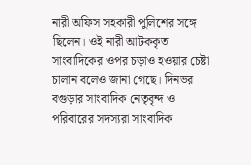নারী অফিস সহকারী পুলিশের সঙ্গে ছিলেন। ওই নারী আটককৃত সাংবাদিকের ওপর চড়াও হওয়ার চেষ্টা চালান বলেও জানা গেছে। দিনভর বগুড়ার সাংবাদিক নেতৃবৃন্দ ও পরিবারের সদস্যরা সাংবাদিক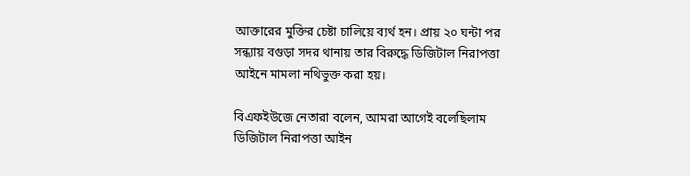আক্তারের মুক্তির চেষ্টা চালিয়ে ব্যর্থ হন। প্রায় ২০ ঘন্টা পর সন্ধ্যায় বগুড়া সদর থানায় তার বিরুদ্ধে ডিজিটাল নিরাপত্তা আইনে মামলা নথিভুক্ত করা হয়।

বিএফইউজে নেতারা বলেন, আমরা আগেই বলেছিলাম ডিজিটাল নিরাপত্তা আইন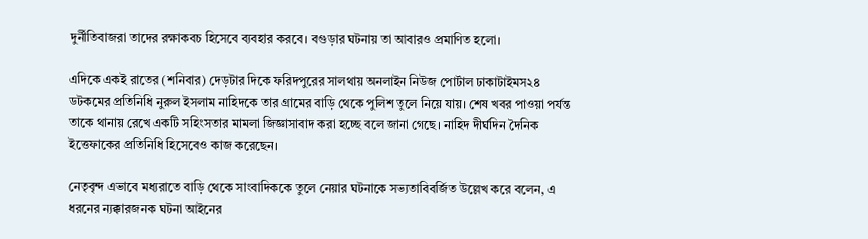দুর্নীতিবাজরা তাদের রক্ষাকবচ হিসেবে ব্যবহার করবে। বগুড়ার ঘটনায় তা আবারও প্রমাণিত হলো।

এদিকে একই রাতের (শনিবার) দেড়টার দিকে ফরিদপুরের সালথায় অনলাইন নিউজ পোর্টাল ঢাকাটাইমস২৪ ডটকমের প্রতিনিধি নুরুল ইসলাম নাহিদকে তার গ্রামের বাড়ি থেকে পুলিশ তুলে নিয়ে যায়। শেষ খবর পাওয়া পর্যন্ত তাকে থানায় রেখে একটি সহিংসতার মামলা জিজ্ঞাসাবাদ করা হচ্ছে বলে জানা গেছে। নাহিদ দীর্ঘদিন দৈনিক ইত্তেফাকের প্রতিনিধি হিসেবেও কাজ করেছেন।

নেতৃবৃন্দ এভাবে মধ্যরাতে বাড়ি থেকে সাংবাদিককে তুলে নেয়ার ঘটনাকে সভ্যতাবিবর্জিত উল্লেখ করে বলেন, এ ধরনের ন্যক্কারজনক ঘটনা আইনের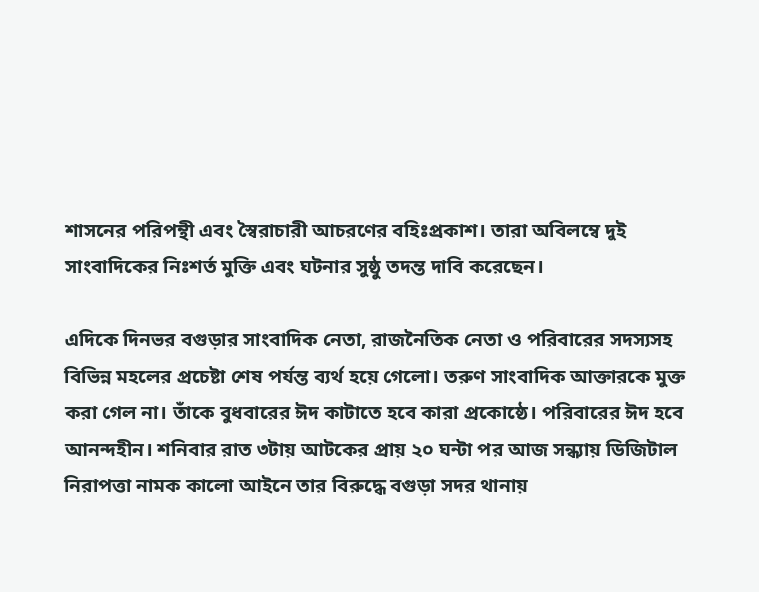শাসনের পরিপন্থী এবং স্বৈরাচারী আচরণের বহিঃপ্রকাশ। তারা অবিলম্বে দুই সাংবাদিকের নিঃশর্ত মুক্তি এবং ঘটনার সুষ্ঠু তদন্ত দাবি করেছেন।

এদিকে দিনভর বগুড়ার সাংবাদিক নেতা, রাজনৈতিক নেতা ও পরিবারের সদস্যসহ বিভিন্ন মহলের প্রচেষ্টা শেষ পর্যন্ত ব্যর্থ হয়ে গেলো। তরুণ সাংবাদিক আক্তারকে মুক্ত করা গেল না। তাঁকে বুধবারের ঈদ কাটাতে হবে কারা প্রকোষ্ঠে। পরিবারের ঈদ হবে আনন্দহীন। শনিবার রাত ৩টায় আটকের প্রায় ২০ ঘন্টা পর আজ সন্ধ্যায় ডিজিটাল নিরাপত্তা নামক কালো আইনে তার বিরুদ্ধে বগুড়া সদর থানায়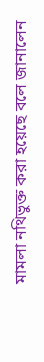মামলা নথিভুক্ত করা হয়েছে বলে জানালেন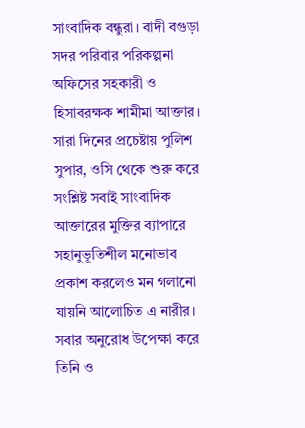সাংবাদিক বন্ধুরা। বাদী বগুড়া সদর পরিবার পরিকল্পনা অফিসের সহকারী ও হিসাবরক্ষক শামীমা আক্তার। সারা দিনের প্রচেষ্টায় পুলিশ সুপার, ওসি থেকে শুরু করে সংশ্লিষ্ট সবাই সাংবাদিক আক্তারের মুক্তির ব্যাপারে সহানুভূতিশীল মনোভাব প্রকাশ করলেও মন গলানো যায়নি আলোচিত এ নারীর। সবার অনুরোধ উপেক্ষা করে তিনি ও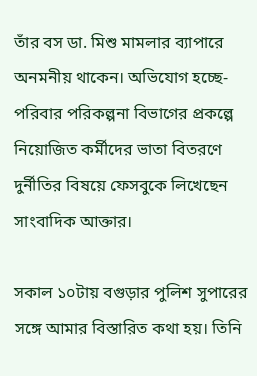তাঁর বস ডা. মিশু মামলার ব্যাপারে অনমনীয় থাকেন। অভিযোগ হচ্ছে- পরিবার পরিকল্পনা বিভাগের প্রকল্পে নিয়োজিত কর্মীদের ভাতা বিতরণে দুর্নীতির বিষয়ে ফেসবুকে লিখেছেন সাংবাদিক আক্তার।

সকাল ১০টায় বগুড়ার পুলিশ সুপারের সঙ্গে আমার বিস্তারিত কথা হয়। তিনি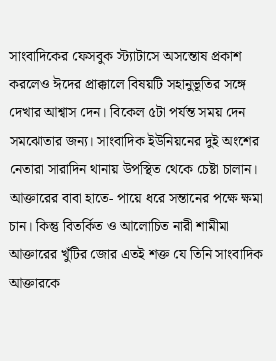সাংবাদিকের ফেসবুক স্ট্যাটাসে অসন্তোষ প্রকাশ করলেও ঈদের প্রাক্কালে বিষয়টি সহানুভূতির সঙ্গে দেখার আশ্বাস দেন। বিকেল ৫টা পর্যন্ত সময় দেন সমঝোতার জন্য। সাংবাদিক ইউনিয়নের দুই অংশের নেতারা সারাদিন থানায় উপস্থিত থেকে চেষ্টা চালান। আক্তারের বাবা হাতে- পায়ে ধরে সন্তানের পক্ষে ক্ষমা চান। কিন্তু বিতর্কিত ও আলোচিত নারী শামীমা আক্তারের খুঁটির জোর এতই শক্ত যে তিনি সাংবাদিক আক্তারকে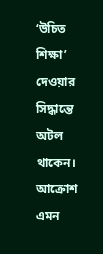‘উচিত শিক্ষা’ দেওয়ার সিদ্ধান্তে অটল থাকেন। আক্রোশ এমন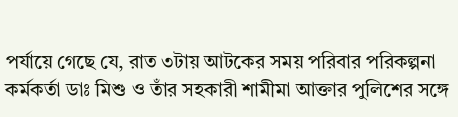পর্যায়ে গেছে যে, রাত ৩টায় আটকের সময় পরিবার পরিকল্পনা কর্মকর্তা ডাঃ মিশু ও তাঁর সহকারী শামীমা আক্তার পুলিশের সঙ্গে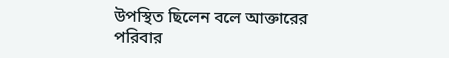উপস্থিত ছিলেন বলে আক্তারের পরিবার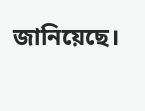জানিয়েছে।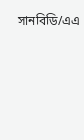সানবিডি/এএ